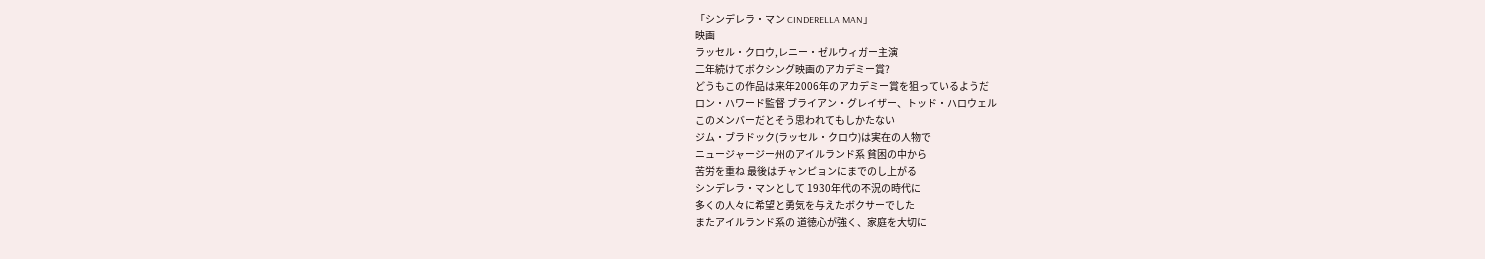「シンデレラ・マン CINDERELLA MAN」
映画
ラッセル・クロウ,レニー・ゼルウィガー主演
二年続けてボクシング映画のアカデミー賞?
どうもこの作品は来年2006年のアカデミー賞を狙っているようだ
ロン・ハワード監督 ブライアン・グレイザー、トッド・ハロウェル
このメンバーだとそう思われてもしかたない
ジム・ブラドック(ラッセル・クロウ)は実在の人物で
ニュージャージー州のアイルランド系 貧困の中から
苦労を重ね 最後はチャンピョンにまでのし上がる
シンデレラ・マンとして 1930年代の不況の時代に
多くの人々に希望と勇気を与えたボクサーでした
またアイルランド系の 道徳心が強く、家庭を大切に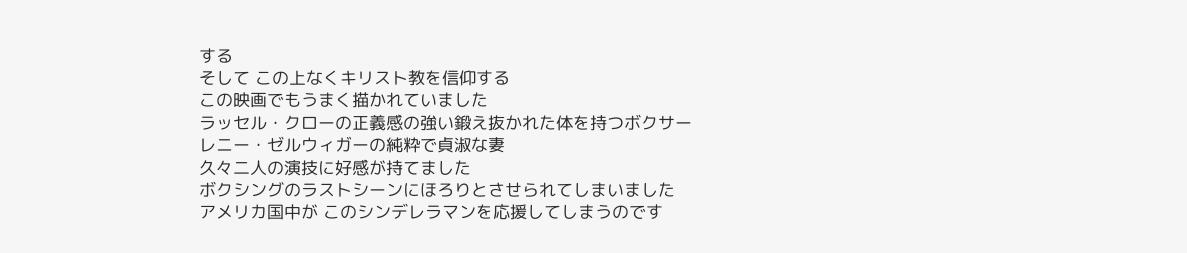する
そして この上なくキリスト教を信仰する
この映画でもうまく描かれていました
ラッセル・クローの正義感の強い鍛え抜かれた体を持つボクサー
レニー・ゼルウィガーの純粋で貞淑な妻
久々二人の演技に好感が持てました
ボクシングのラストシーンにほろりとさせられてしまいました
アメリカ国中が このシンデレラマンを応援してしまうのです